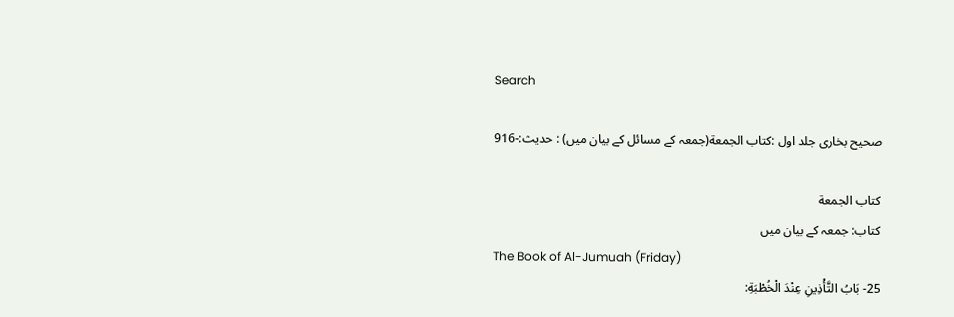Search

صحیح بخاری جلد اول :كتاب الجمعة(جمعہ کے مسائل کے بیان میں) : حدیث:-916

كتاب الجمعة
کتاب: جمعہ کے بیان میں
The Book of Al-Jumuah (Friday)
25- بَابُ التَّأْذِينِ عِنْدَ الْخُطْبَةِ: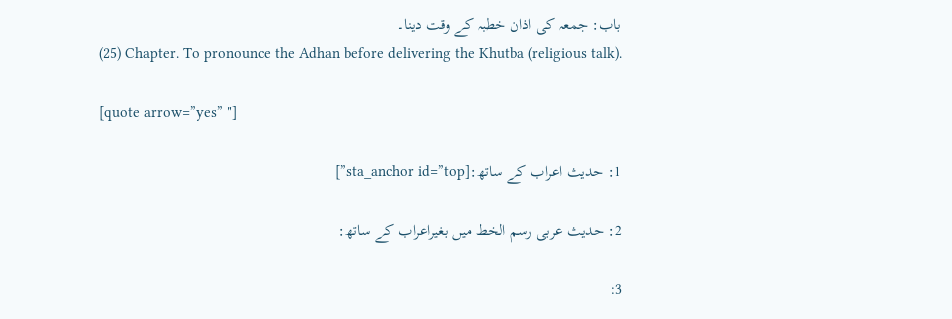باب: جمعہ کی اذان خطبہ کے وقت دینا۔
(25) Chapter. To pronounce the Adhan before delivering the Khutba (religious talk).

[quote arrow=”yes” "]

1: حدیث اعراب کے ساتھ:[sta_anchor id=”top”]

2: حدیث عربی رسم الخط میں بغیراعراب کے ساتھ:

3: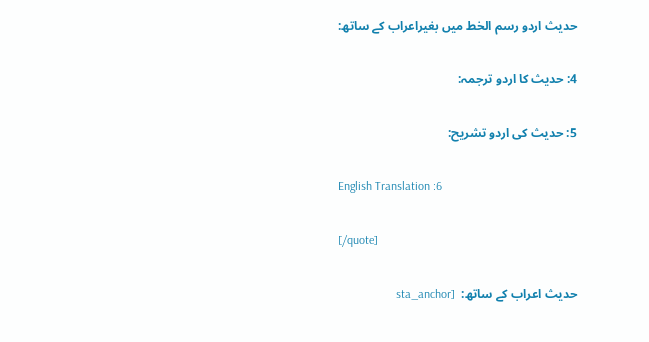حدیث اردو رسم الخط میں بغیراعراب کے ساتھ:

4: حدیث کا اردو ترجمہ:

5: حدیث کی اردو تشریح:

English Translation :6

[/quote]

حدیث اعراب کے ساتھ:  [sta_anchor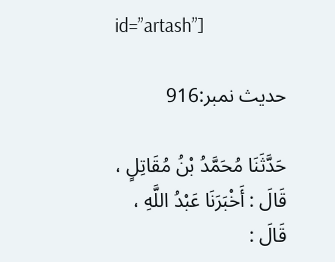id=”artash”]

حدیث نمبر:916

حَدَّثَنَا مُحَمَّدُ بْنُ مُقَاتِلٍ ، قَالَ : أَخْبَرَنَا عَبْدُ اللَّهِ ، قَالَ :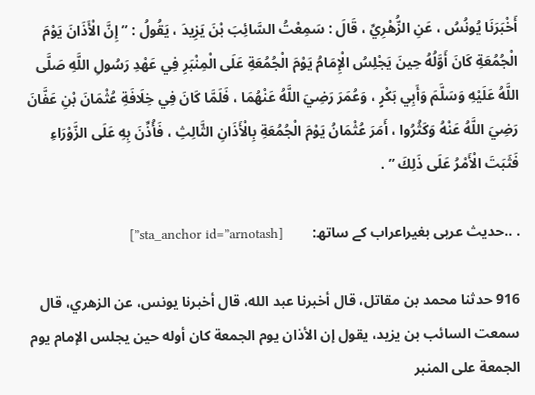أَخْبَرَنَا يُونُسُ ، عَنِ الزُّهْرِيِّ ، قَالَ : سَمِعْتُ السَّائِبَ بْنَ يَزِيدَ ، يَقُولُ : ” إِنَّ الْأَذَانَ يَوْمَ الْجُمُعَةِ كَانَ أَوَّلُهُ حِينَ يَجْلِسُ الْإِمَامُ يَوْمَ الْجُمُعَةِ عَلَى الْمِنْبَرِ فِي عَهْدِ رَسُولِ اللَّهِ صَلَّى اللَّهُ عَلَيْهِ وَسَلَّمَ وَأَبِي بَكْرٍ ، وَعُمَرَ رَضِيَ اللَّهُ عَنْهُمَا ، فَلَمَّا كَانَ فِي خِلَافَةِ عُثْمَانَ بْنِ عَفَّانَ رَضِيَ اللَّهُ عَنْهُ وَكَثُرُوا ، أَمَرَ عُثْمَانُ يَوْمَ الْجُمُعَةِ بِالْأَذَانِ الثَّالِثِ ، فَأُذِّنَ بِهِ عَلَى الزَّوْرَاءِ فَثَبَتَ الْأَمْرُ عَلَى ذَلِكَ ” .

. ..حدیث عربی بغیراعراب کے ساتھ:        [sta_anchor id=”arnotash”]

916 حدثنا محمد بن مقاتل، قال أخبرنا عبد الله، قال أخبرنا يونس، عن الزهري، قال سمعت السائب بن يزيد، يقول إن الأذان يوم الجمعة كان أوله حين يجلس الإمام يوم الجمعة على المنبر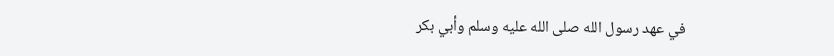في عهد رسول الله صلى الله عليه وسلم وأبي بكر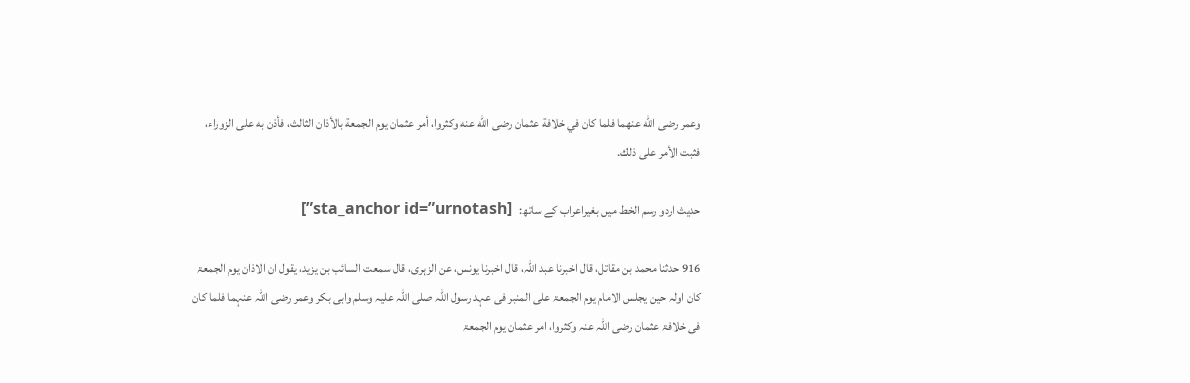وعمر رضى الله عنهما فلما كان في خلافة عثمان رضى الله عنه وكثروا، أمر عثمان يوم الجمعة بالأذان الثالث، فأذن به على الزوراء، فثبت الأمر على ذلك.

حدیث اردو رسم الخط میں بغیراعراب کے ساتھ:   [sta_anchor id=”urnotash”]

916 حدثنا محمد بن مقاتل، قال اخبرنا عبد اللہ، قال اخبرنا یونس، عن الزہری، قال سمعت السائب بن یزید، یقول ان الاذان یوم الجمعۃ کان اولہ حین یجلس الامام یوم الجمعۃ على المنبر فی عہد رسول اللہ صلى اللہ علیہ وسلم وابی بکر وعمر رضى اللہ عنہما فلما کان فی خلافۃ عثمان رضى اللہ عنہ وکثروا، امر عثمان یوم الجمعۃ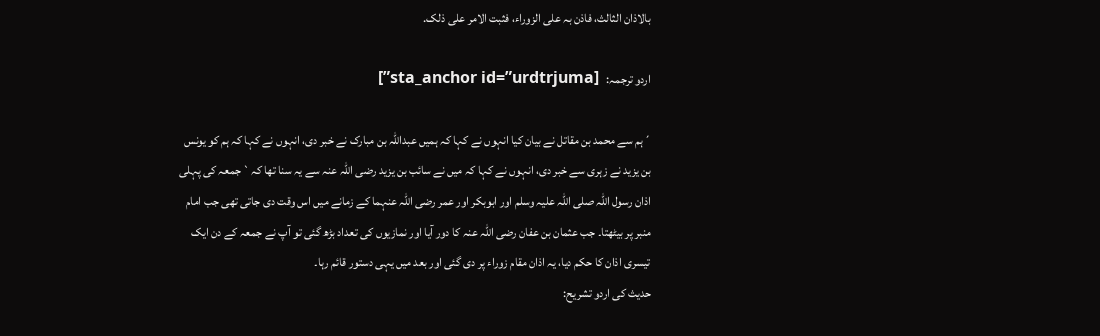بالاذان الثالث، فاذن بہ على الزوراء، فثبت الامر على ذلک.

اردو ترجمہ:   [sta_anchor id=”urdtrjuma”]

´ہم سے محمد بن مقاتل نے بیان کیا انہوں نے کہا کہ ہمیں عبداللہ بن مبارک نے خبر دی، انہوں نے کہا کہ ہم کو یونس بن یزید نے زہری سے خبر دی، انہوں نے کہا کہ میں نے سائب بن یزید رضی اللہ عنہ سے یہ سنا تھا کہ` جمعہ کی پہلی اذان رسول اللہ صلی اللہ علیہ وسلم اور ابوبکر اور عمر رضی اللہ عنہما کے زمانے میں اس وقت دی جاتی تھی جب امام منبر پر بیٹھتا۔ جب عثمان بن عفان رضی اللہ عنہ کا دور آیا اور نمازیوں کی تعداد بڑھ گئی تو آپ نے جمعہ کے دن ایک تیسری اذان کا حکم دیا، یہ اذان مقام زوراء پر دی گئی اور بعد میں یہی دستور قائم رہا۔
حدیث کی اردو تشریح: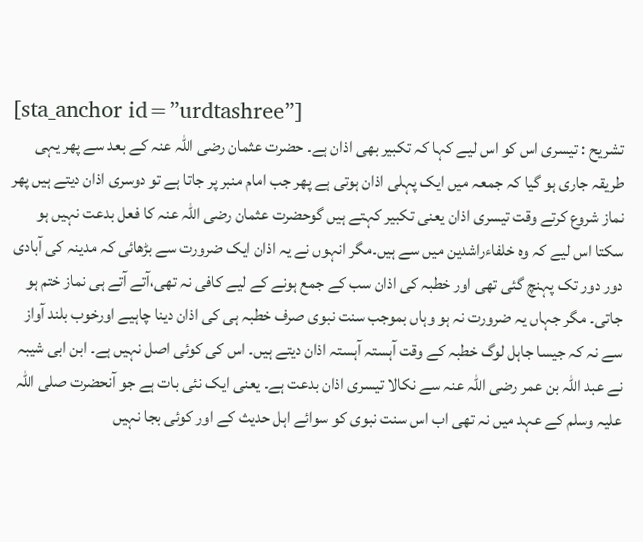[sta_anchor id=”urdtashree”]
تشریح : تیسری اس کو اس لیے کہا کہ تکبیر بھی اذان ہے۔ حضرت عثمان رضی اللہ عنہ کے بعد سے پھر یہی طریقہ جاری ہو گیا کہ جمعہ میں ایک پہلی اذان ہوتی ہے پھر جب امام منبر پر جاتا ہے تو دوسری اذان دیتے ہیں پھر نماز شروع کرتے وقت تیسری اذان یعنی تکبیر کہتے ہیں گوحضرت عثمان رضی اللہ عنہ کا فعل بدعت نہیں ہو سکتا اس لیے کہ وہ خلفاءراشدین میں سے ہیں۔مگر انہوں نے یہ اذان ایک ضرورت سے بڑھائی کہ مدینہ کی آبادی دور دور تک پہنچ گئی تھی اور خطبہ کی اذان سب کے جمع ہونے کے لیے کافی نہ تھی،آتے آتے ہی نماز ختم ہو جاتی۔ مگر جہاں یہ ضرورت نہ ہو وہاں بموجب سنت نبوی صرف خطبہ ہی کی اذان دینا چاہیے اورخوب بلند آواز سے نہ کہ جیسا جاہل لوگ خطبہ کے وقت آہستہ آہستہ اذان دیتے ہیں۔ اس کی کوئی اصل نہیں ہے۔ ابن ابی شیبہ نے عبد اللہ بن عمر رضی اللہ عنہ سے نکالا تیسری اذان بدعت ہے۔ یعنی ایک نئی بات ہے جو آنحضرت صلی اللہ علیہ وسلم کے عہد میں نہ تھی اب اس سنت نبوی کو سوائے اہل حدیث کے اور کوئی بجا نہیں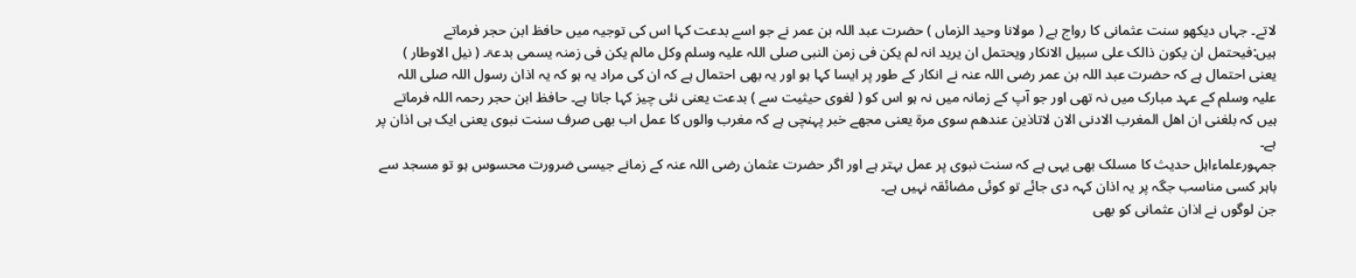لاتے۔ جہاں دیکھو سنت عثمانی کا رواج ہے ( مولانا وحید الزماں ) حضرت عبد اللہ بن عمر نے جو اسے بدعت کہا اس کی توجیہ میں حافظ ابن حجر فرماتے ہیں:فیحتمل ان یکون ذالک علی سبیل الانکار ویحتمل ان یرید انہ لم یکن فی زمن النبی صلی اللہ علیہ وسلم وکل مالم یکن فی زمنہ یسمی بدعۃ۔ ( نیل الاوطار )
یعنی احتمال ہے کہ حضرت عبد اللہ بن عمر رضی اللہ عنہ نے انکار کے طور پر ایسا کہا ہو اور یہ بھی احتمال ہے کہ ان کی مراد یہ ہو کہ یہ اذان رسول اللہ صلی اللہ علیہ وسلم کے عہد مبارک میں نہ تھی اور جو آپ کے زمانہ میں نہ ہو اس کو ( لغوی حیثیت سے ) بدعت یعنی نئی چیز کہا جاتا ہے۔ حافظ ابن حجر رحمہ اللہ فرماتے ہیں کہ بلغنی ان اھل المغرب الادنی الان لاتاذین عندھم سوی مرۃ یعنی مجھے خبر پہنچی ہے کہ مغرب والوں کا عمل اب بھی صرف سنت نبوی یعنی ایک ہی اذان پر ہے۔
جمہورعلماءاہل حدیث کا مسلک بھی یہی ہے کہ سنت نبوی پر عمل بہتر ہے اور اگر حضرت عثمان رضی اللہ عنہ کے زمانے جیسی ضرورت محسوس ہو تو مسجد سے باہر کسی مناسب جگہ پر یہ اذان کہہ دی جائے تو کوئی مضائقہ نہیں ہے۔
جن لوگوں نے اذان عثمانی کو بھی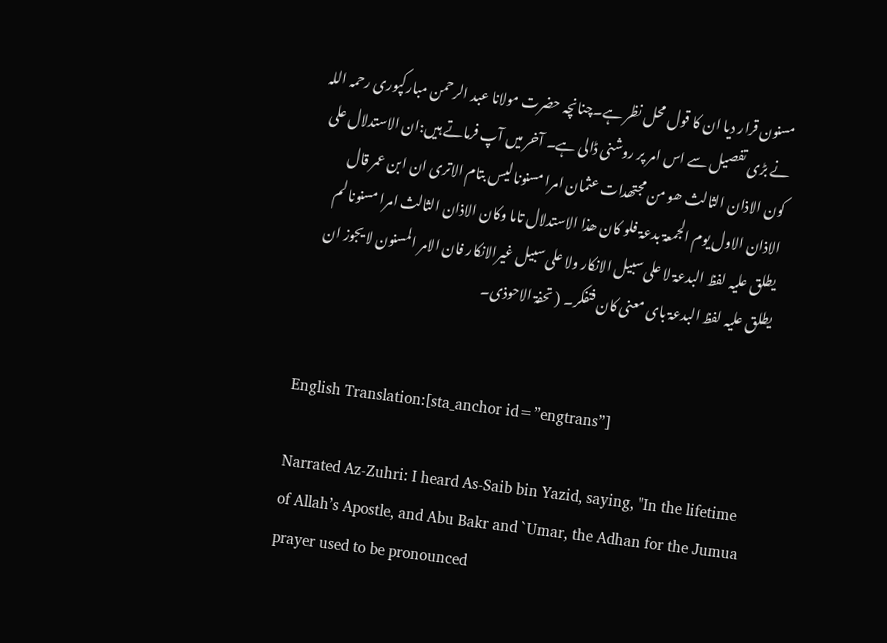مسنون قرار دیا ان کا قول محل نظر ہے۔چنانچہ حضرت مولانا عبد الرحمن مبارکپوری رحمہ اللہ نے بڑی تفصیل سے اس امر پر روشنی ڈالی ہے۔ آخر میں آپ فرماتے ہیں:ان الاستدلال علی کون الاذان الثالث ھو من مجتھدات عثمان امرا مسنونا لیس بتام الاتری ان ابن عمر قال الاذان الاول یوم الجمعۃ بدعۃ فلو کان ھذا الاستدلال تاما وکان الاذان الثالث امرا مسنونا لم یطلق علیہ لفظ البدعۃ لا علی سبیل الانکار ولا علی سبیل غیرالانکار فان الامر المسنون لا یجوز ان یطلق علیہ لفظ البدعۃ بای معنی کان فتفکر۔ ( تحفۃ الاحوذی۔


English Translation:[sta_anchor id=”engtrans”]

Narrated Az-Zuhri: I heard As-Saib bin Yazid, saying, "In the lifetime of Allah’s Apostle, and Abu Bakr and `Umar, the Adhan for the Jumua prayer used to be pronounced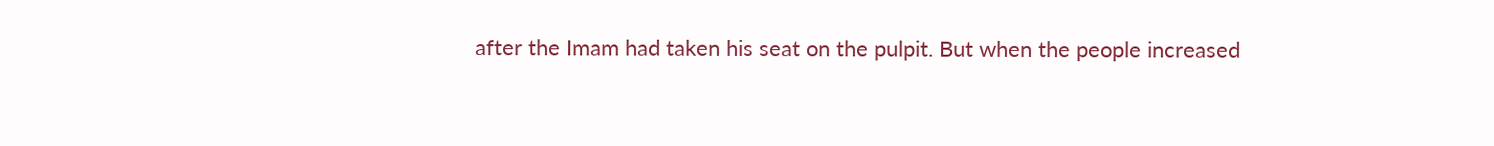after the Imam had taken his seat on the pulpit. But when the people increased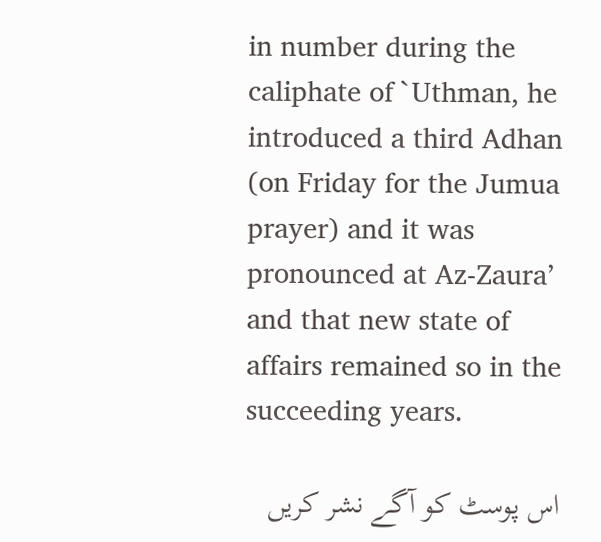in number during the caliphate of `Uthman, he introduced a third Adhan (on Friday for the Jumua prayer) and it was pronounced at Az-Zaura’ and that new state of affairs remained so in the succeeding years.

اس پوسٹ کو آگے نشر کریں